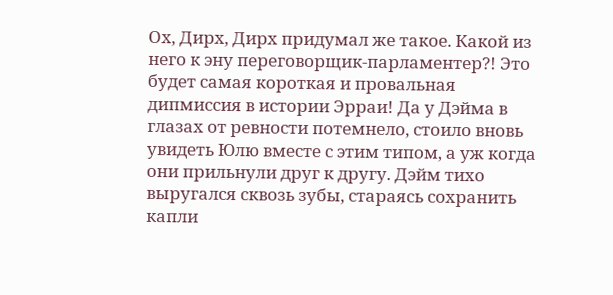Ох, Дирх, Дирх придумал же такое. Какой из него к эну переговорщик-парламентер?! Это будет самая короткая и провальная дипмиссия в истории Эрраи! Да у Дэйма в глазах от ревности потемнело, стоило вновь увидеть Юлю вместе с этим типом, а уж когда они прильнули друг к другу. Дэйм тихо выругался сквозь зубы, стараясь сохранить капли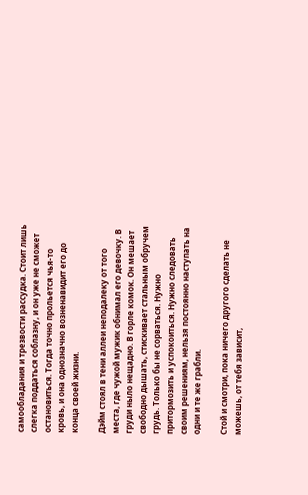самообладания и трезвости рассудка. Стоит лишь слегка поддаться соблазну, и он уже не сможет остановиться. Тогда точно прольется чья-то кровь, и она однозначно возненавидит его до конца своей жизни.

Дэйм стоял в тени аллеи неподалеку от того места, где чужой мужик обнимал его девочку. В груди ныло нещадно. В горле комок. Он мешает свободно дышать, стискивает стальным обручем грудь. Только бы не сорваться. Нужно притормозить и успокоиться. Нужно следовать своим решениям, нельзя постоянно наступать на одни и те же грабли.

Стой и смотри, пока ничего другого сделать не можешь, от тебя зависит,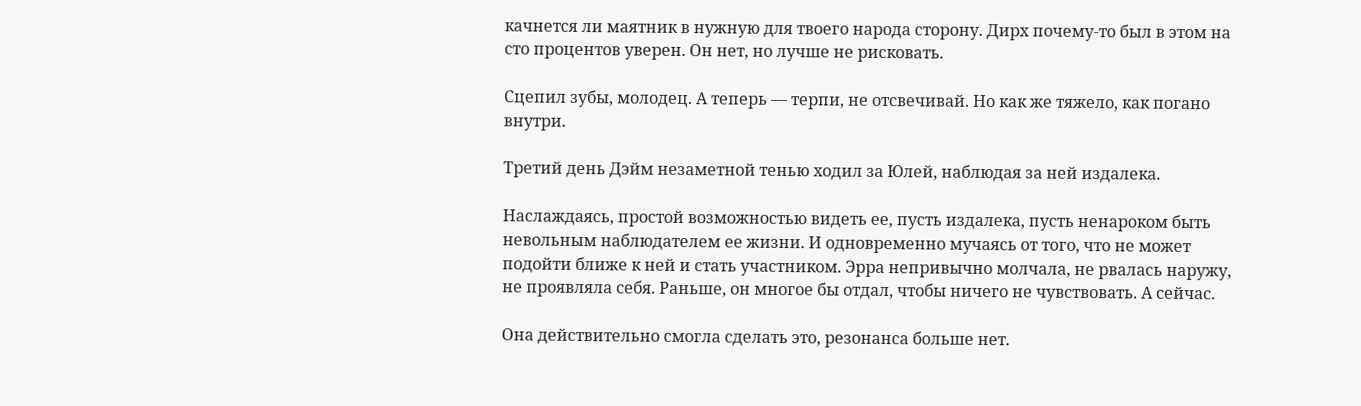качнется ли маятник в нужную для твоего народа сторону. Дирх почему-то был в этом на сто процентов уверен. Он нет, но лучше не рисковать.

Сцепил зубы, молодец. А теперь — терпи, не отсвечивай. Но как же тяжело, как погано внутри.

Третий день Дэйм незаметной тенью ходил за Юлей, наблюдая за ней издалека.

Наслаждаясь, простой возможностью видеть ее, пусть издалека, пусть ненароком быть невольным наблюдателем ее жизни. И одновременно мучаясь от того, что не может подойти ближе к ней и стать участником. Эрра непривычно молчала, не рвалась наружу, не проявляла себя. Раньше, он многое бы отдал, чтобы ничего не чувствовать. А сейчас.

Она действительно смогла сделать это, резонанса больше нет.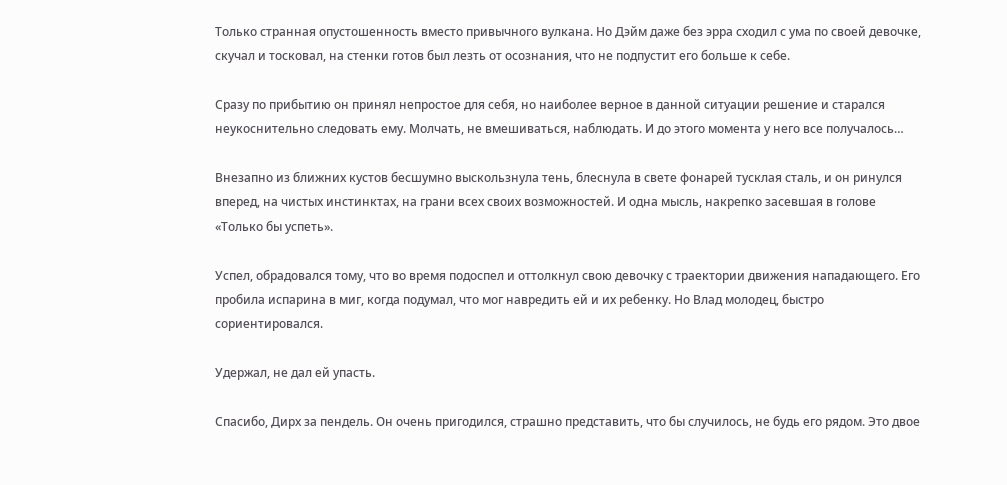Только странная опустошенность вместо привычного вулкана. Но Дэйм даже без эрра сходил с ума по своей девочке, скучал и тосковал, на стенки готов был лезть от осознания, что не подпустит его больше к себе.

Сразу по прибытию он принял непростое для себя, но наиболее верное в данной ситуации решение и старался неукоснительно следовать ему. Молчать, не вмешиваться, наблюдать. И до этого момента у него все получалось…

Внезапно из ближних кустов бесшумно выскользнула тень, блеснула в свете фонарей тусклая сталь, и он ринулся вперед, на чистых инстинктах, на грани всех своих возможностей. И одна мысль, накрепко засевшая в голове «Только бы успеть».

Успел, обрадовался тому, что во время подоспел и оттолкнул свою девочку с траектории движения нападающего. Его пробила испарина в миг, когда подумал, что мог навредить ей и их ребенку. Но Влад молодец, быстро сориентировался.

Удержал, не дал ей упасть.

Спасибо, Дирх за пендель. Он очень пригодился, страшно представить, что бы случилось, не будь его рядом. Это двое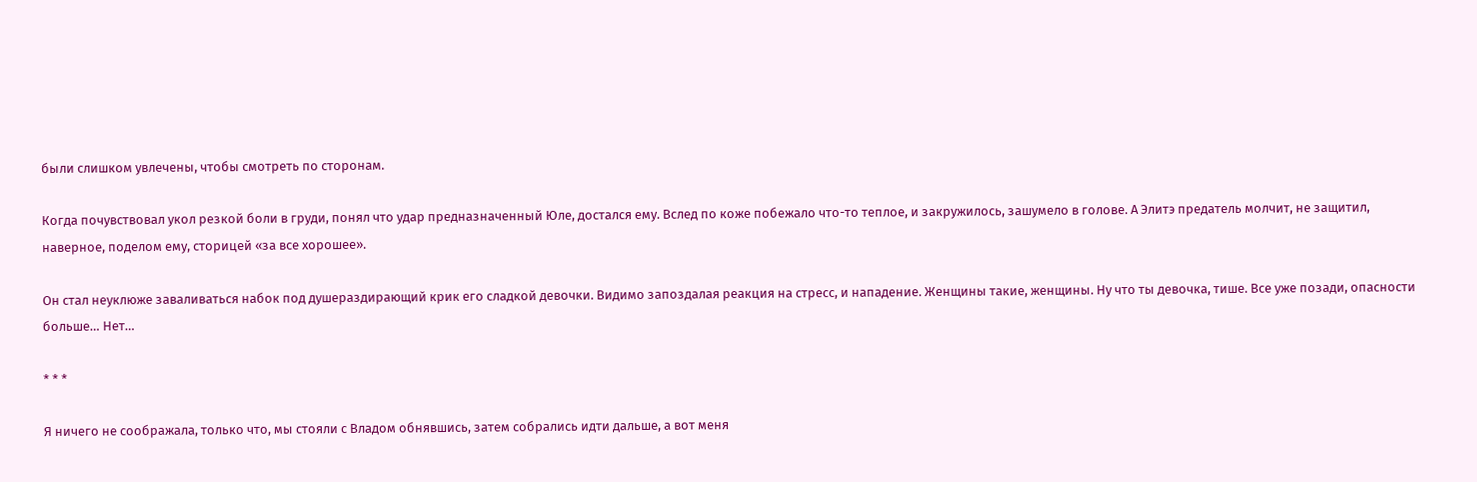были слишком увлечены, чтобы смотреть по сторонам.

Когда почувствовал укол резкой боли в груди, понял что удар предназначенный Юле, достался ему. Вслед по коже побежало что-то теплое, и закружилось, зашумело в голове. А Элитэ предатель молчит, не защитил, наверное, поделом ему, сторицей «за все хорошее».

Он стал неуклюже заваливаться набок под душераздирающий крик его сладкой девочки. Видимо запоздалая реакция на стресс, и нападение. Женщины такие, женщины. Ну что ты девочка, тише. Все уже позади, опасности больше… Нет…

* * *

Я ничего не соображала, только что, мы стояли с Владом обнявшись, затем собрались идти дальше, а вот меня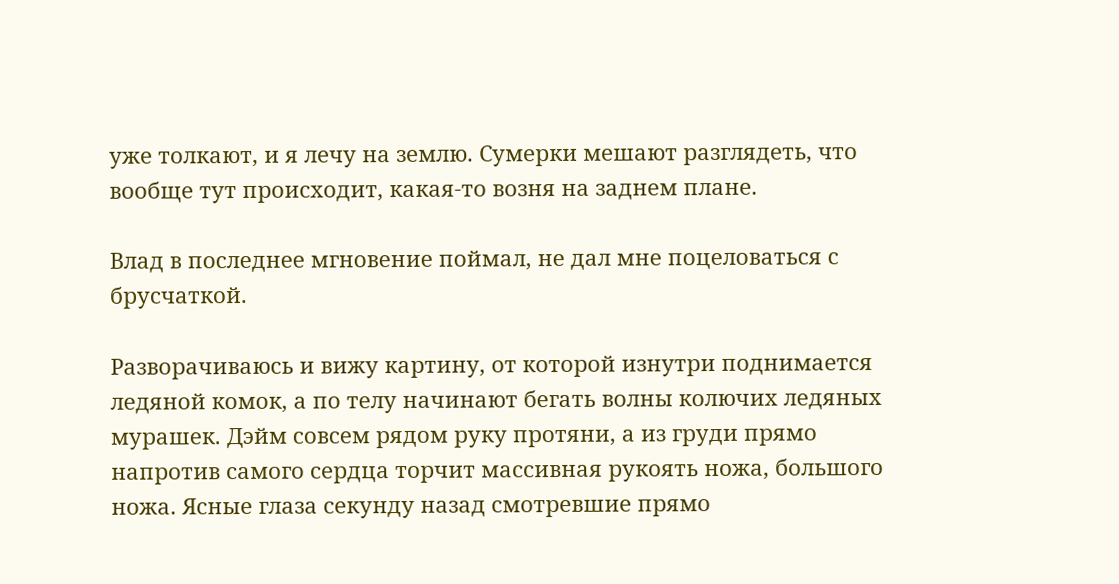уже толкают, и я лечу на землю. Сумерки мешают разглядеть, что вообще тут происходит, какая-то возня на заднем плане.

Влад в последнее мгновение поймал, не дал мне поцеловаться с брусчаткой.

Разворачиваюсь и вижу картину, от которой изнутри поднимается ледяной комок, а по телу начинают бегать волны колючих ледяных мурашек. Дэйм совсем рядом руку протяни, а из груди прямо напротив самого сердца торчит массивная рукоять ножа, большого ножа. Ясные глаза секунду назад смотревшие прямо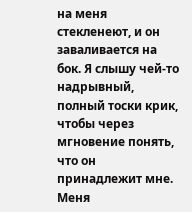на меня стекленеют, и он заваливается на бок. Я слышу чей-то надрывный, полный тоски крик, чтобы через мгновение понять, что он принадлежит мне. Меня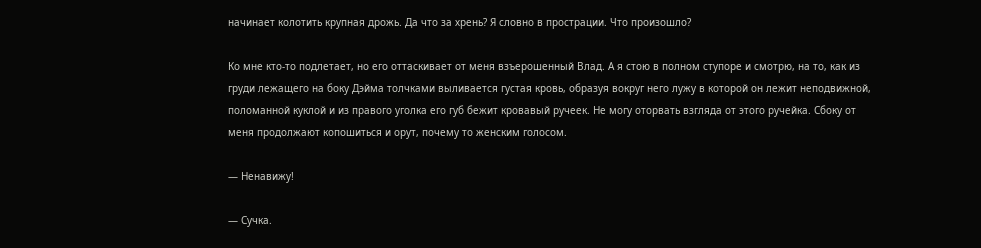начинает колотить крупная дрожь. Да что за хрень? Я словно в прострации. Что произошло?

Ко мне кто-то подлетает, но его оттаскивает от меня взъерошенный Влад. А я стою в полном ступоре и смотрю, на то, как из груди лежащего на боку Дэйма толчками выливается густая кровь, образуя вокруг него лужу в которой он лежит неподвижной, поломанной куклой и из правого уголка его губ бежит кровавый ручеек. Не могу оторвать взгляда от этого ручейка. Сбоку от меня продолжают копошиться и орут, почему то женским голосом.

— Ненавижу!

— Сучка.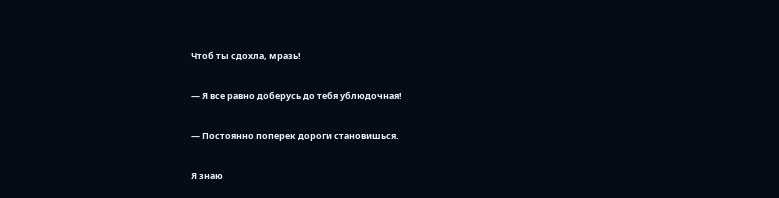Чтоб ты сдохла, мразь!

— Я все равно доберусь до тебя ублюдочная!

— Постоянно поперек дороги становишься.

Я знаю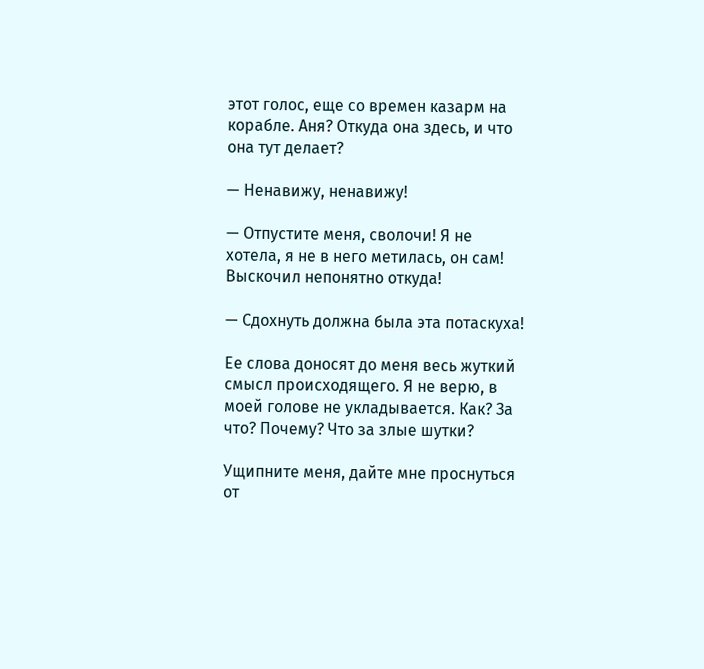этот голос, еще со времен казарм на корабле. Аня? Откуда она здесь, и что она тут делает?

— Ненавижу, ненавижу!

— Отпустите меня, сволочи! Я не хотела, я не в него метилась, он сам! Выскочил непонятно откуда!

— Сдохнуть должна была эта потаскуха!

Ее слова доносят до меня весь жуткий смысл происходящего. Я не верю, в моей голове не укладывается. Как? За что? Почему? Что за злые шутки?

Ущипните меня, дайте мне проснуться от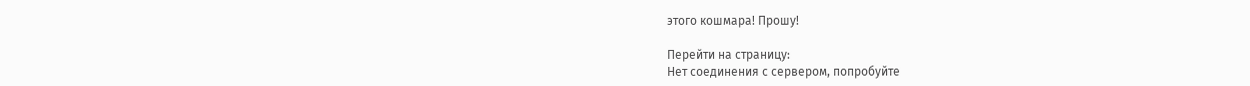этого кошмара! Прошу!

Перейти на страницу:
Нет соединения с сервером, попробуйте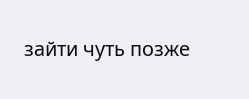зайти чуть позже